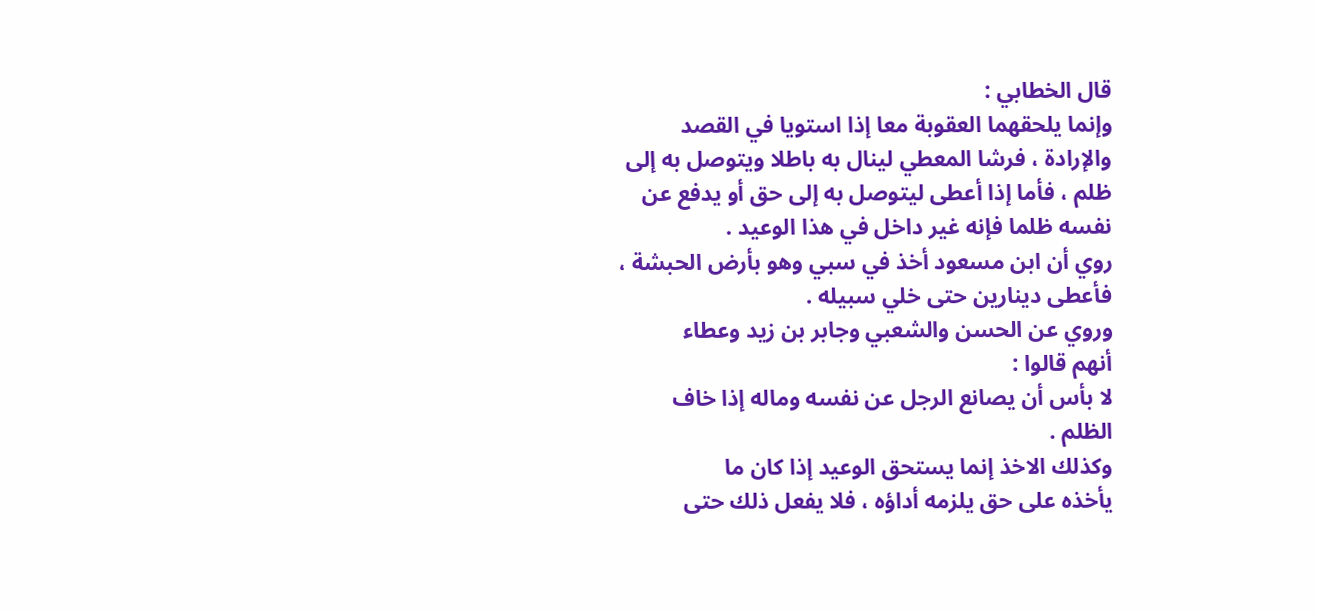قال الخطابي :
وإنما يلحقهما العقوبة معا إذا استويا في القصد
والإرادة ، فرشا المعطي لينال به باطلا ويتوصل به إلى
ظلم ، فأما إذا أعطى ليتوصل به إلى حق أو يدفع عن
نفسه ظلما فإنه غير داخل في هذا الوعيد .
روي أن ابن مسعود أخذ في سبي وهو بأرض الحبشة ،
فأعطى دينارين حتى خلي سبيله .
وروي عن الحسن والشعبي وجابر بن زيد وعطاء
أنهم قالوا :
لا بأس أن يصانع الرجل عن نفسه وماله إذا خاف
الظلم .
وكذلك الاخذ إنما يستحق الوعيد إذا كان ما
يأخذه على حق يلزمه أداؤه ، فلا يفعل ذلك حتى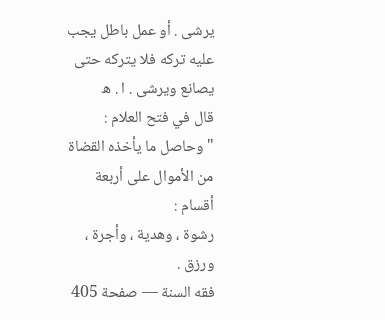يرشى . أو عمل باطل يجب عليه تركه فلا يتركه حتى
يصانع ويرشى . ا . ه
قال في فتح العلام :
" وحاصل ما يأخذه القضاة من الأموال على أربعة
أقسام :
رشوة ، وهدية ، وأجرة ، ورزق .
فقه السنة — صفحة 405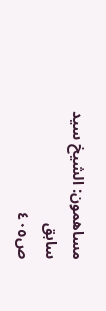مساهمون: الشيخ سيد سابق
ص٤٠٥